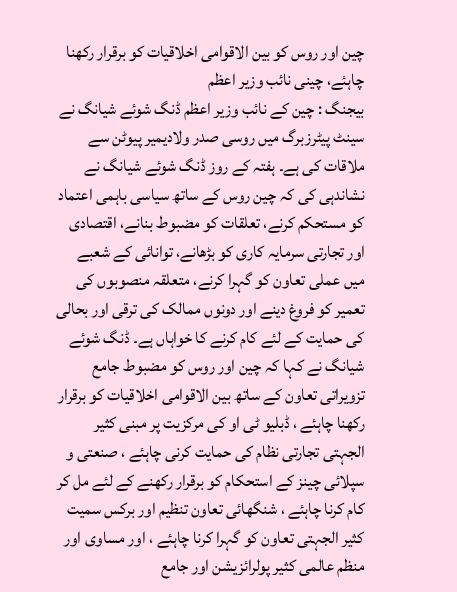چین اور روس کو بین الاقوامی اخلاقیات کو برقرار رکھنا چاہئے، چینی نائب وزیر اعظم
بیجنگ : چین کے نائب وزیر اعظم ڈنگ شوئے شیانگ نے سینٹ پیٹرزبرگ میں روسی صدر ولادیمیر پیوٹن سے ملاقات کی ہے۔ ہفتہ کے روز ڈنگ شوئے شیانگ نے نشاندہی کی کہ چین روس کے ساتھ سیاسی باہمی اعتماد کو مستحکم کرنے، تعلقات کو مضبوط بنانے، اقتصادی اور تجارتی سرمایہ کاری کو بڑھانے، توانائی کے شعبے میں عملی تعاون کو گہرا کرنے، متعلقہ منصوبوں کی تعمیر کو فروغ دینے اور دونوں ممالک کی ترقی اور بحالی کی حمایت کے لئے کام کرنے کا خواہاں ہے۔ ڈنگ شوئے شیانگ نے کہا کہ چین اور روس کو مضبوط جامع تزویراتی تعاون کے ساتھ بین الاقوامی اخلاقیات کو برقرار رکھنا چاہئے ، ڈبلیو ٹی او کی مرکزیت پر مبنی کثیر الجہتی تجارتی نظام کی حمایت کرنی چاہئے ، صنعتی و سپلائی چینز کے استحکام کو برقرار رکھنے کے لئے مل کر کام کرنا چاہئے ، شنگھائی تعاون تنظیم اور برکس سمیت کثیر الجہتی تعاون کو گہرا کرنا چاہئے ، اور مساوی اور منظم عالمی کثیر پولرائزیشن اور جامع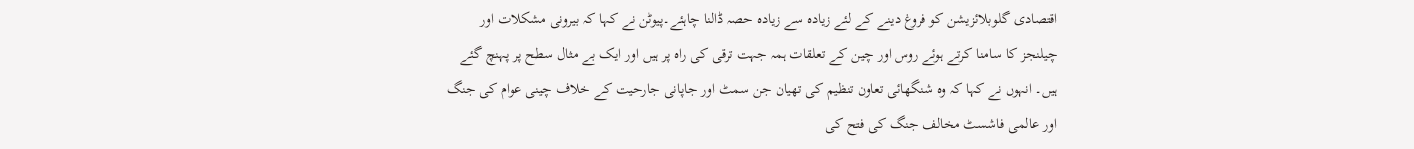اقتصادی گلوبلائزیشن کو فروغ دینے کے لئے زیادہ سے زیادہ حصہ ڈالنا چاہئے۔پیوٹن نے کہا کہ بیرونی مشکلات اور چیلنجز کا سامنا کرتے ہوئے روس اور چین کے تعلقات ہمہ جہت ترقی کی راہ پر ہیں اور ایک بے مثال سطح پر پہنچ گئے ہیں۔ انہوں نے کہا کہ وہ شنگھائی تعاون تنظیم کی تھیان جن سمٹ اور جاپانی جارحیت کے خلاف چینی عوام کی جنگ اور عالمی فاشسٹ مخالف جنگ کی فتح کی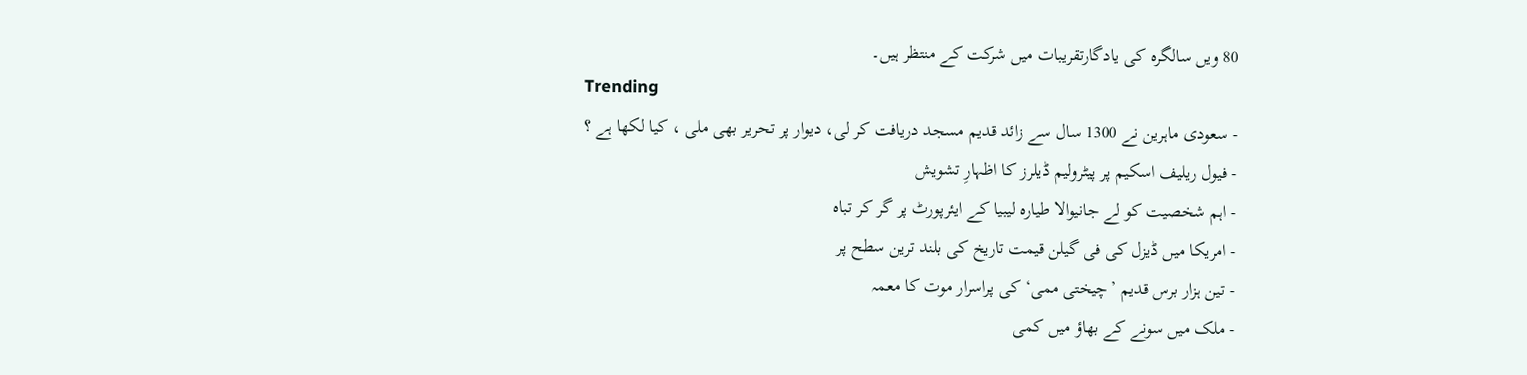80 ویں سالگرہ کی یادگارتقریبات میں شرکت کے منتظر ہیں۔
Trending
- سعودی ماہرین نے 1300 سال سے زائد قدیم مسجد دریافت کر لی، دیوار پر تحریر بھی ملی ، کیا لکھا ہے ؟
- فیول ریلیف اسکیم پر پیٹرولیم ڈیلرز کا اظہارِ تشویش
- اہم شخصیت کو لے جانیوالا طیارہ لیبیا کے ایئرپورٹ پر گر کر تباہ
- امریکا میں ڈیزل کی فی گیلن قیمت تاریخ کی بلند ترین سطح پر
- تین ہزار برس قدیم ’چیختی ممی‘ کی پراسرار موت کا معمہ
- ملک میں سونے کے بھاؤ میں کمی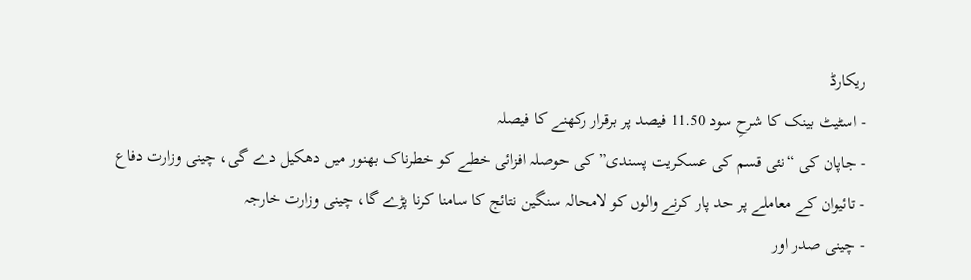ریکارڈ
- اسٹیٹ بینک کا شرحِ سود 11.50 فیصد پر برقرار رکھنے کا فیصلہ
- جاپان کی “نئی قسم کی عسکریت پسندی” کی حوصلہ افزائی خطے کو خطرناک بھنور میں دھکیل دے گی، چینی وزارت دفاع
- تائیوان کے معاملے پر حد پار کرنے والوں کو لامحالہ سنگین نتائج کا سامنا کرنا پڑے گا، چینی وزارت خارجہ
- چینی صدر اور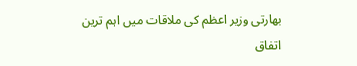بھارتی وزیر اعظم کی ملاقات میں اہم ترین اتفاق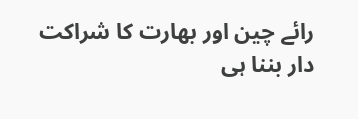رائے چین اور بھارت کا شراکت دار بننا ہی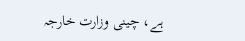ہے، چینی وزارت خارجہ